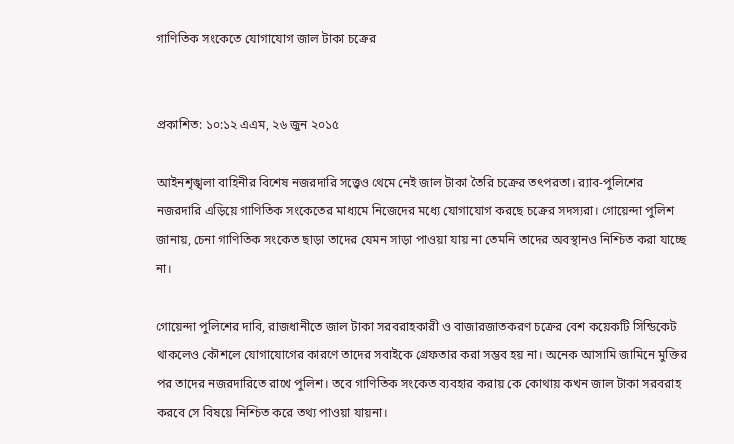গাণিতিক সংকেতে যোগাযোগ জাল টাকা চক্রের


প্রকাশিত: ১০:১২ এএম, ২৬ জুন ২০১৫

আইনশৃঙ্খলা বাহিনীর বিশেষ নজরদারি সত্ত্বেও থেমে নেই জাল টাকা তৈরি চক্রের তৎপরতা। র‌্যাব-পুলিশের নজরদারি এড়িয়ে গাণিতিক সংকেতের মাধ্যমে নিজেদের মধ্যে যোগাযোগ করছে চক্রের সদস্যরা। গোয়েন্দা পুলিশ জানায়, চেনা গাণিতিক সংকেত ছাড়া তাদের যেমন সাড়া পাওয়া যায় না তেমনি তাদের অবস্থানও নিশ্চিত করা যাচ্ছে না।

গোয়েন্দা পুলিশের দাবি, রাজধানীতে জাল টাকা সরবরাহকারী ও বাজারজাতকরণ চক্রের বেশ কয়েকটি সিন্ডিকেট থাকলেও কৌশলে যোগাযোগের কারণে তাদের সবাইকে গ্রেফতার করা সম্ভব হয় না। অনেক আসামি জামিনে মুক্তির পর তাদের নজরদারিতে রাখে পুলিশ। তবে গাণিতিক সংকেত ব্যবহার করায় কে কোথায় কখন জাল টাকা সরবরাহ করবে সে বিষয়ে নিশ্চিত করে তথ্য পাওয়া যায়না।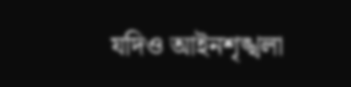যদিও আইনশৃঙ্খলা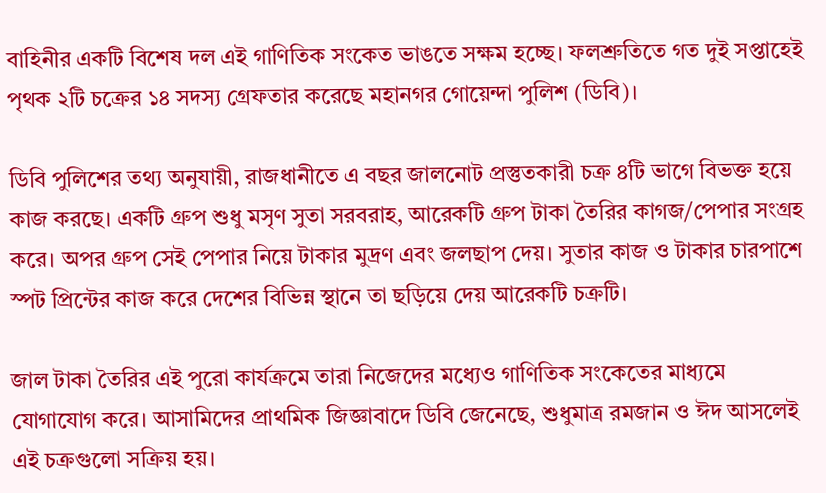বাহিনীর একটি বিশেষ দল এই গাণিতিক সংকেত ভাঙতে সক্ষম হচ্ছে। ফলশ্রুতিতে গত দুই সপ্তাহেই পৃথক ২টি চক্রের ১৪ সদস্য গ্রেফতার করেছে মহানগর গোয়েন্দা পুলিশ (ডিবি)।

ডিবি পুলিশের তথ্য অনুযায়ী, রাজধানীতে এ বছর জালনোট প্রস্তুতকারী চক্র ৪টি ভাগে বিভক্ত হয়ে কাজ করছে। একটি গ্রুপ শুধু মসৃণ সুতা সরবরাহ, আরেকটি গ্রুপ টাকা তৈরির কাগজ/পেপার সংগ্রহ করে। অপর গ্রুপ সেই পেপার নিয়ে টাকার মুদ্রণ এবং জলছাপ দেয়। সুতার কাজ ও টাকার চারপাশে স্পট প্রিন্টের কাজ করে দেশের বিভিন্ন স্থানে তা ছড়িয়ে দেয় আরেকটি চক্রটি।

জাল টাকা তৈরির এই পুরো কার্যক্রমে তারা নিজেদের মধ্যেও গাণিতিক সংকেতের মাধ্যমে যোগাযোগ করে। আসামিদের প্রাথমিক জিজ্ঞাবাদে ডিবি জেনেছে, শুধুমাত্র রমজান ও ঈদ আসলেই এই চক্রগুলো সক্রিয় হয়।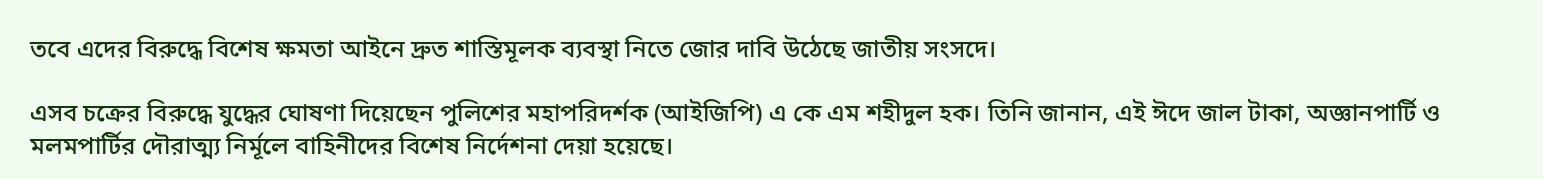তবে এদের বিরুদ্ধে বিশেষ ক্ষমতা আইনে দ্রুত শাস্তিমূলক ব্যবস্থা নিতে জোর দাবি উঠেছে জাতীয় সংসদে।

এসব চক্রের বিরুদ্ধে যুদ্ধের ঘোষণা দিয়েছেন পুলিশের মহাপরিদর্শক (আইজিপি) এ কে এম শহীদুল হক। তিনি জানান, এই ঈদে জাল টাকা, অজ্ঞানপার্টি ও মলমপার্টির দৌরাত্ম্য নির্মূলে বাহিনীদের বিশেষ নির্দেশনা দেয়া হয়েছে।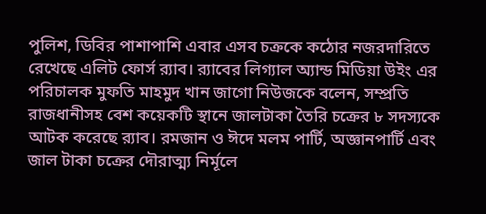পুলিশ, ডিবির পাশাপাশি এবার এসব চক্রকে কঠোর নজরদারিতে রেখেছে এলিট ফোর্স র‌্যাব। র‌্যাবের লিগ্যাল অ্যান্ড মিডিয়া উইং এর পরিচালক মুফতি মাহমুদ খান জাগো নিউজকে বলেন, সম্প্রতি রাজধানীসহ বেশ কয়েকটি স্থানে জালটাকা তৈরি চক্রের ৮ সদস্যকে আটক করেছে র‌্যাব। রমজান ও ঈদে মলম পার্টি, অজ্ঞানপার্টি এবং জাল টাকা চক্রের দৌরাত্ম্য নির্মূলে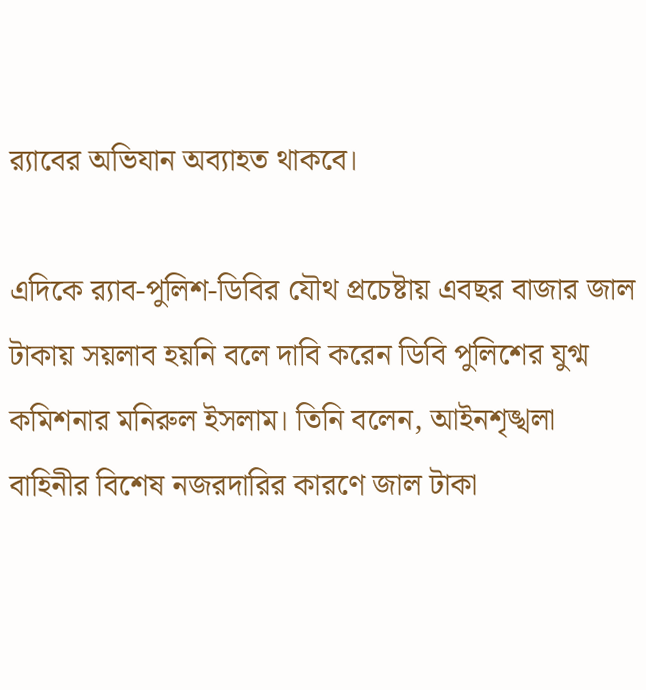র‌্যাবের অভিযান অব্যাহত থাকবে।

এদিকে র‌্যাব-পুলিশ-ডিবির যৌথ প্রচেষ্টায় এবছর বাজার জাল টাকায় সয়লাব হয়নি বলে দাবি করেন ডিবি পুলিশের যুগ্ম কমিশনার মনিরুল ইসলাম। তিনি বলেন, আইনশৃঙ্খলা বাহিনীর বিশেষ নজরদারির কারণে জাল টাকা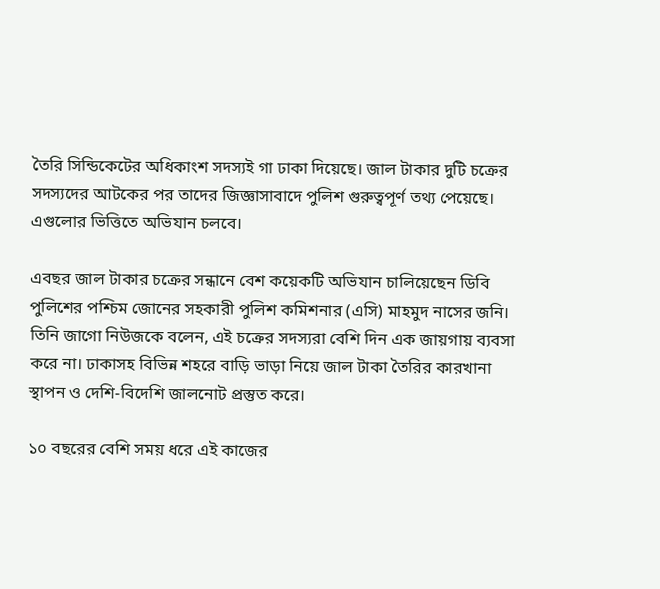তৈরি সিন্ডিকেটের অধিকাংশ সদস্যই গা ঢাকা দিয়েছে। জাল টাকার দুটি চক্রের সদস্যদের আটকের পর তাদের জিজ্ঞাসাবাদে পুলিশ গুরুত্বপূর্ণ তথ্য পেয়েছে। এগুলোর ভিত্তিতে অভিযান চলবে।

এবছর জাল টাকার চক্রের সন্ধানে বেশ কয়েকটি অভিযান চালিয়েছেন ডিবি পুলিশের পশ্চিম জোনের সহকারী পুলিশ কমিশনার (এসি) মাহমুদ নাসের জনি। তিনি জাগো নিউজকে বলেন, এই চক্রের সদস্যরা বেশি দিন এক জায়গায় ব্যবসা করে না। ঢাকাসহ বিভিন্ন শহরে বাড়ি ভাড়া নিয়ে জাল টাকা তৈরির কারখানা স্থাপন ও দেশি-বিদেশি জালনোট প্রস্তুত করে।

১০ বছরের বেশি সময় ধরে এই কাজের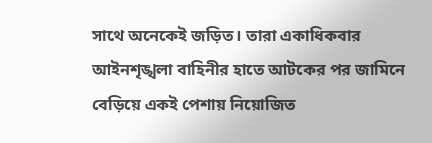সাথে অনেকেই জড়িত। তারা একাধিকবার আইনশৃঙ্খলা বাহিনীর হাতে আটকের পর জামিনে বেড়িয়ে একই পেশায় নিয়োজিত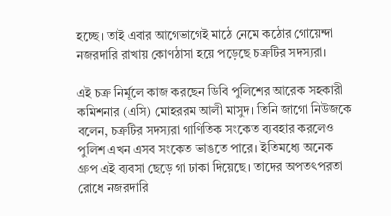হচ্ছে। তাই এবার আগেভাগেই মাঠে নেমে কঠোর গোয়েন্দা নজরদারি রাখায় কোণঠাসা হয়ে পড়েছে চক্রটির সদস্যরা।

এই চক্র নির্মূলে কাজ করছেন ডিবি পুলিশের আরেক সহকারী কমিশনার (এসি) মোহররম আলী মাসুদ। তিনি জাগো নিউজকে বলেন, চক্রটির সদস্যরা গাণিতিক সংকেত ব্যবহার করলেও পুলিশ এখন এসব সংকেত ভাঙতে পারে। ইতিমধ্যে অনেক গ্রুপ এই ব্যবসা ছেড়ে গা ঢাকা দিয়েছে। তাদের অপতৎপরতা রোধে নজরদারি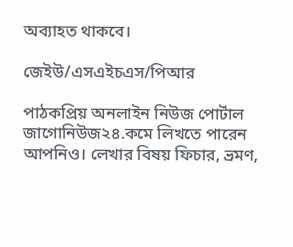অব্যাহত থাকবে।

জেইউ/এসএইচএস/পিআর

পাঠকপ্রিয় অনলাইন নিউজ পোর্টাল জাগোনিউজ২৪.কমে লিখতে পারেন আপনিও। লেখার বিষয় ফিচার, ভ্রমণ,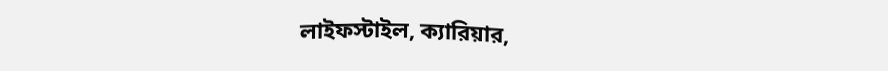লাইফস্টাইল, ক্যারিয়ার,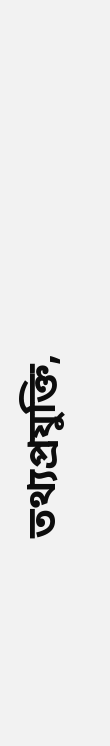তথ্যপ্রযুক্তি,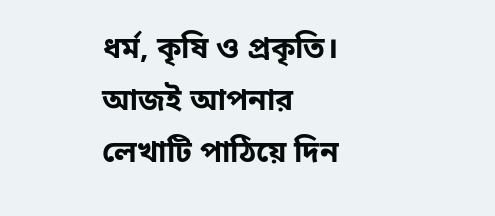ধর্ম, কৃষি ও প্রকৃতি। আজই আপনার লেখাটি পাঠিয়ে দিন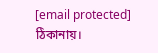[email protected] ঠিকানায়।